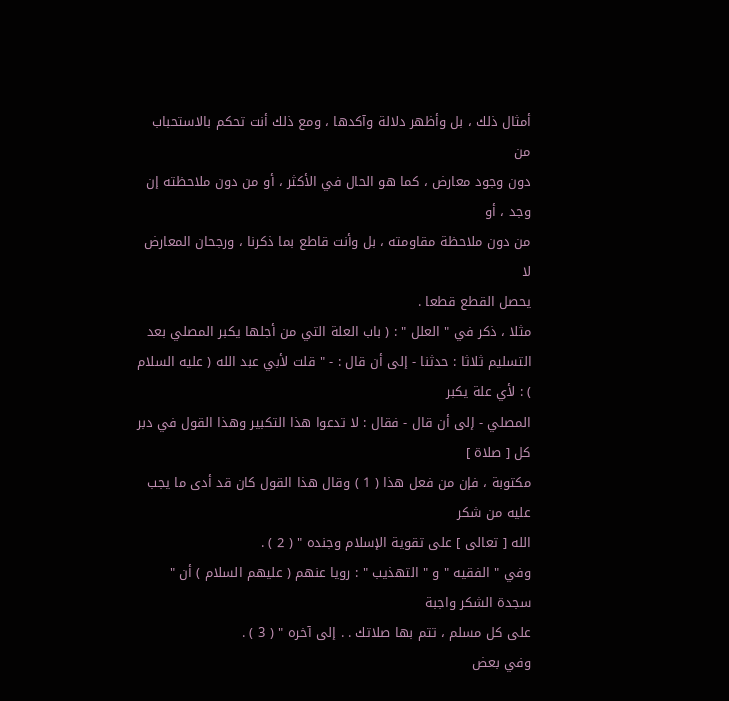أمثال ذلك ، بل وأظهر دلالة وآكدها ، ومع ذلك أنت تحكم بالاستحباب من
دون وجود معارض ، كما هو الحال في الأكثر ، أو من دون ملاحظته إن وجد ، أو
من دون ملاحظة مقاومته ، بل وأنت قاطع بما ذكرنا ، ورجحان المعارض لا
يحصل القطع قطعا .
مثلا ، ذكر في " العلل " : ( باب العلة التي من أجلها يكبر المصلي بعد
التسليم ثلاثا : حدثنا - إلى أن قال : - " قلت لأبي عبد الله ( عليه السلام ) : لأي علة يكبر
المصلي - إلى أن قال - فقال : لا تدعوا هذا التكبير وهذا القول في دبر كل [ صلاة ]
مكتوبة ، فإن من فعل هذا ( 1 ) وقال هذا القول كان قد أدى ما يجب عليه من شكر
الله [ تعالى ] على تقوية الإسلام وجنده " ( 2 ) .
وفي " الفقيه " و " التهذيب " : رويا عنهم ( عليهم السلام ) أن " سجدة الشكر واجبة
على كل مسلم ، تتم بها صلاتك . . إلى آخره " ( 3 ) .
وفي بعض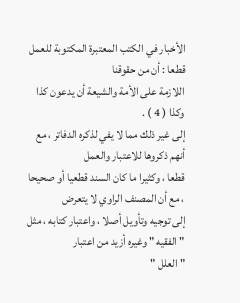الأخبار في الكتب المعتبرة المكتوبة للعمل قطعا : أن من حقوقنا
اللازمة على الأمة والشيعة أن يدعون كذا وكذا ( 4 ) .
إلى غير ذلك مما لا يفي لذكره الدفاتر ، مع أنهم ذكروها للاعتبار والعمل
قطعا ، وكثيرا ما كان السند قطعيا أو صحيحا ، مع أن المصنف الراوي لا يتعرض
إلى توجيه وتأويل أصلا ، واعتبار كتابه ، مثل " الفقيه " وغيره أزيد من اعتبار
" العلل "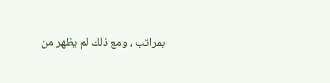بمراتب ، ومع ذلك لم يظهر من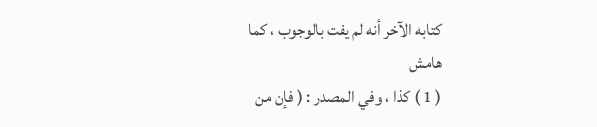كتابه الآخر أنه لم يفت بالوجوب ، كما
هامش
( 1 ) كذا ، وفي المصدر : ( فإن من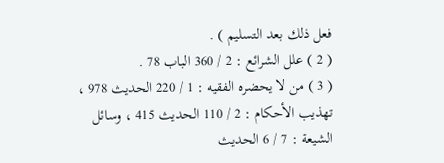فعل ذلك بعد التسليم ) .
( 2 ) علل الشرائع : 2 / 360 الباب 78 .
( 3 ) من لا يحضره الفقيه : 1 / 220 الحديث 978 ، تهذيب الأحكام : 2 / 110 الحديث 415 ، وسائل
الشيعة : 7 / 6 الحديث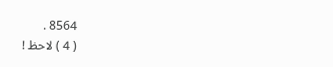8564 .
( 4 ) لاحظ !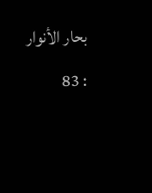بحار الأنوار : 83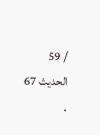/ 59 الحديث 67 .